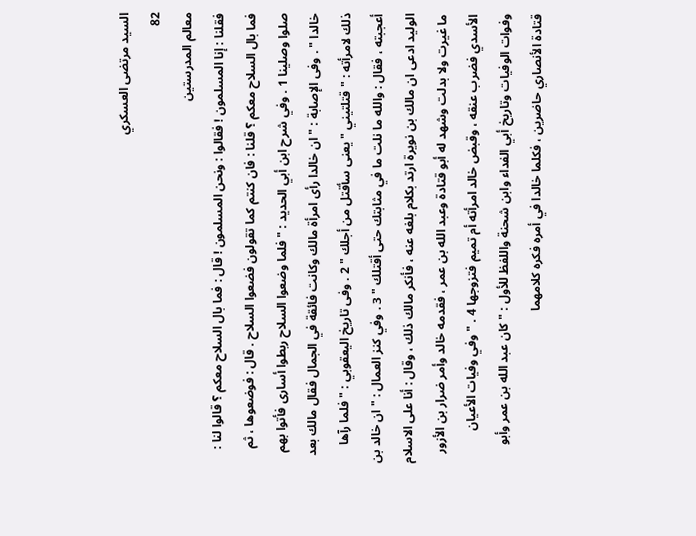السيد مرتضى العسكري
82
معالم المدرستين
فقلنا : إنا المسلمون ! فقالوا : ونحن المسلمون ! قال : فما بال السلاح معكم ؟ قالوا لنا : فما بال السلاح معكم ؟ قلنا : فان كنتم كما تقولون فضعوا السلاح . قال : فوضعوها ، ثم صلوا وصلينا 1 . وفي شرح ابن أبي الحديد : " فلما وضعوا السلاح ربطوا أسارى فأتوا بهم خالدا " . وفى الإصابة : " ان خالدا رأى امرأة مالك وكانت فائقة في الجمال فقال مالك بعد ذلك لامرأته : " قتلتيني " يعنى سأقتل من أجلك " 2 . وفى تاريخ اليعقوبي : " فلما رآها أعجبته ، فقال : والله ما نلت ما في مثابتك حتى أقتلك " 3 . وفي كنز العمال : " ان خالد بن الوليد ادعى ان مالك بن نويرة ارتد بكلام بلغه عنه ، فأنكر مالك ذلك ، وقال : أنا على الاسلام ما غيرت ولا بدلت وشهد له أبو قتادة وعبد الله بن عمر ، فقدمه خالد وأمر ضرار بن الأزور الأسدي فضرب عنقه ، وقبض خالد امرأته أم تميم فتزوجها 4 . " وفي وفيات الأعيان وفوات الوفيات وتاريخ أبي الفداء وابن شحنة واللفظ للأول : " كان عبد الله بن عمر وأبو قتادة الأنصاري حاضرين ، فكلما خالدا في أمره فكره كلامهما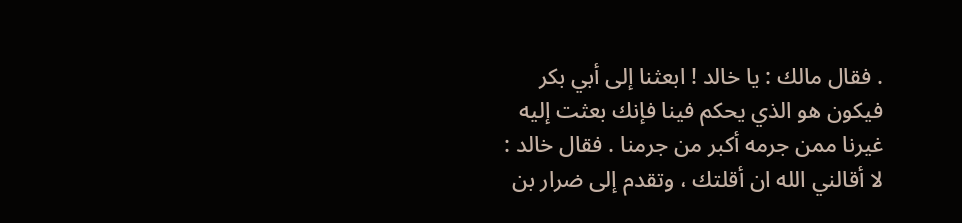. فقال مالك : يا خالد ! ابعثنا إلى أبي بكر فيكون هو الذي يحكم فينا فإنك بعثت إليه غيرنا ممن جرمه أكبر من جرمنا . فقال خالد : لا أقالني الله ان أقلتك ، وتقدم إلى ضرار بن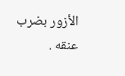الأزور بضرب عنقه .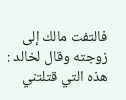فالتفت مالك إلى زوجته وقال لخالد : هذه التي قتلتني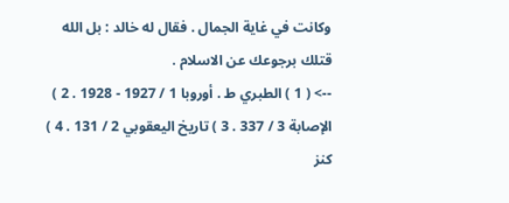وكانت في غاية الجمال . فقال له خالد : بل الله قتلك برجوعك عن الاسلام .
--> ( 1 ) الطبري ط . أوروبا 1 / 1927 - 1928 . 2 ) الإصابة 3 / 337 . 3 ) تاريخ اليعقوبي 2 / 131 . 4 ) كنز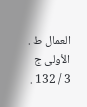العمال ط . الأولى ج 3 / 132 .